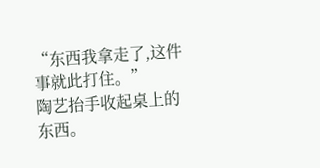“东西我拿走了,这件事就此打住。”
陶艺抬手收起桌上的东西。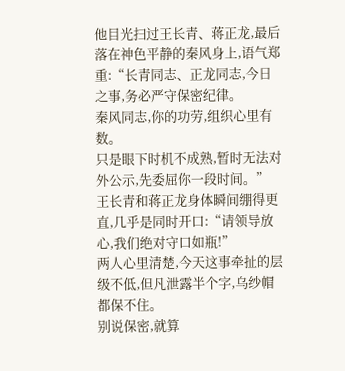他目光扫过王长青、蒋正龙,最后落在神色平静的秦风身上,语气郑重:“长青同志、正龙同志,今日之事,务必严守保密纪律。
秦风同志,你的功劳,组织心里有数。
只是眼下时机不成熟,暂时无法对外公示,先委屈你一段时间。”
王长青和蒋正龙身体瞬间绷得更直,几乎是同时开口:“请领导放心,我们绝对守口如瓶!”
两人心里清楚,今天这事牵扯的层级不低,但凡泄露半个字,乌纱帽都保不住。
别说保密,就算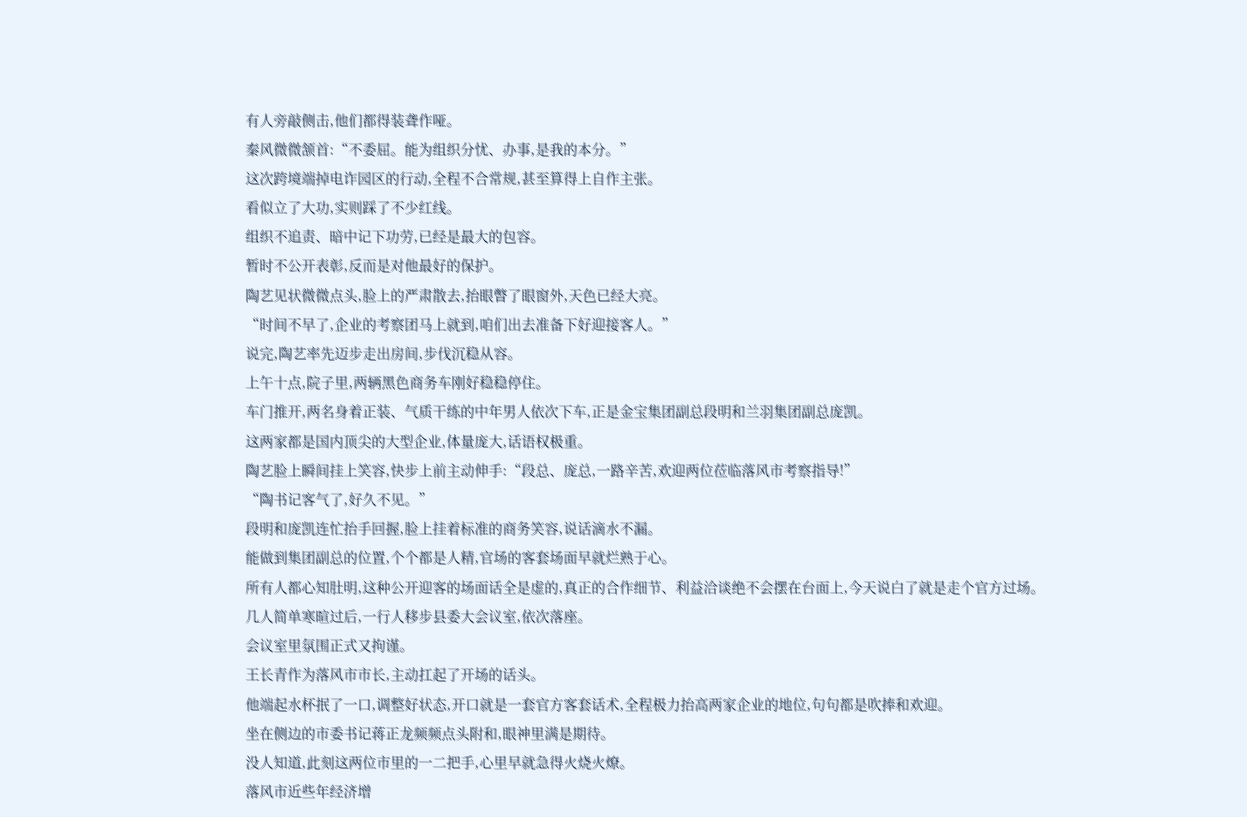有人旁敲侧击,他们都得装聋作哑。
秦风微微颔首:“不委屈。能为组织分忧、办事,是我的本分。”
这次跨境端掉电诈园区的行动,全程不合常规,甚至算得上自作主张。
看似立了大功,实则踩了不少红线。
组织不追责、暗中记下功劳,已经是最大的包容。
暂时不公开表彰,反而是对他最好的保护。
陶艺见状微微点头,脸上的严肃散去,抬眼瞥了眼窗外,天色已经大亮。
“时间不早了,企业的考察团马上就到,咱们出去准备下好迎接客人。”
说完,陶艺率先迈步走出房间,步伐沉稳从容。
上午十点,院子里,两辆黑色商务车刚好稳稳停住。
车门推开,两名身着正装、气质干练的中年男人依次下车,正是金宝集团副总段明和兰羽集团副总庞凯。
这两家都是国内顶尖的大型企业,体量庞大,话语权极重。
陶艺脸上瞬间挂上笑容,快步上前主动伸手:“段总、庞总,一路辛苦,欢迎两位莅临落风市考察指导!”
“陶书记客气了,好久不见。”
段明和庞凯连忙抬手回握,脸上挂着标准的商务笑容,说话滴水不漏。
能做到集团副总的位置,个个都是人精,官场的客套场面早就烂熟于心。
所有人都心知肚明,这种公开迎客的场面话全是虚的,真正的合作细节、利益洽谈绝不会摆在台面上,今天说白了就是走个官方过场。
几人简单寒暄过后,一行人移步县委大会议室,依次落座。
会议室里氛围正式又拘谨。
王长青作为落风市市长,主动扛起了开场的话头。
他端起水杯抿了一口,调整好状态,开口就是一套官方客套话术,全程极力抬高两家企业的地位,句句都是吹捧和欢迎。
坐在侧边的市委书记蒋正龙频频点头附和,眼神里满是期待。
没人知道,此刻这两位市里的一二把手,心里早就急得火烧火燎。
落风市近些年经济增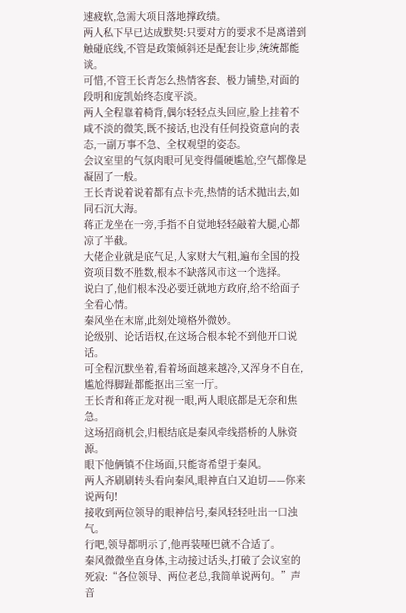速疲软,急需大项目落地撑政绩。
两人私下早已达成默契:只要对方的要求不是离谱到触碰底线,不管是政策倾斜还是配套让步,统统都能谈。
可惜,不管王长青怎么热情客套、极力铺垫,对面的段明和庞凯始终态度平淡。
两人全程靠着椅背,偶尔轻轻点头回应,脸上挂着不咸不淡的微笑,既不接话,也没有任何投资意向的表态,一副万事不急、全权观望的姿态。
会议室里的气氛肉眼可见变得僵硬尴尬,空气都像是凝固了一般。
王长青说着说着都有点卡壳,热情的话术抛出去,如同石沉大海。
蒋正龙坐在一旁,手指不自觉地轻轻敲着大腿,心都凉了半截。
大佬企业就是底气足,人家财大气粗,遍布全国的投资项目数不胜数,根本不缺落风市这一个选择。
说白了,他们根本没必要迁就地方政府,给不给面子全看心情。
秦风坐在末席,此刻处境格外微妙。
论级别、论话语权,在这场合根本轮不到他开口说话。
可全程沉默坐着,看着场面越来越冷,又浑身不自在,尴尬得脚趾都能抠出三室一厅。
王长青和蒋正龙对视一眼,两人眼底都是无奈和焦急。
这场招商机会,归根结底是秦风牵线搭桥的人脉资源。
眼下他俩镇不住场面,只能寄希望于秦风。
两人齐刷刷转头看向秦风,眼神直白又迫切——你来说两句!
接收到两位领导的眼神信号,秦风轻轻吐出一口浊气。
行吧,领导都明示了,他再装哑巴就不合适了。
秦风微微坐直身体,主动接过话头,打破了会议室的死寂:“各位领导、两位老总,我简单说两句。”声音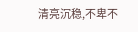清亮沉稳,不卑不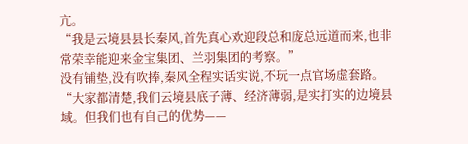亢。
“我是云境县县长秦风,首先真心欢迎段总和庞总远道而来,也非常荣幸能迎来金宝集团、兰羽集团的考察。”
没有铺垫,没有吹捧,秦风全程实话实说,不玩一点官场虚套路。
“大家都清楚,我们云境县底子薄、经济薄弱,是实打实的边境县域。但我们也有自己的优势——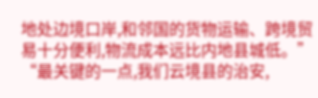地处边境口岸,和邻国的货物运输、跨境贸易十分便利,物流成本远比内地县城低。”
“最关键的一点,我们云境县的治安,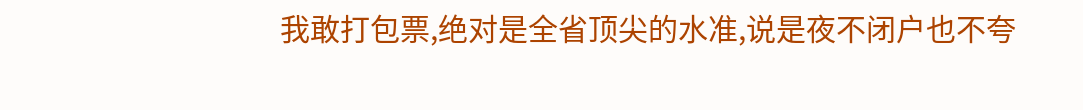我敢打包票,绝对是全省顶尖的水准,说是夜不闭户也不夸